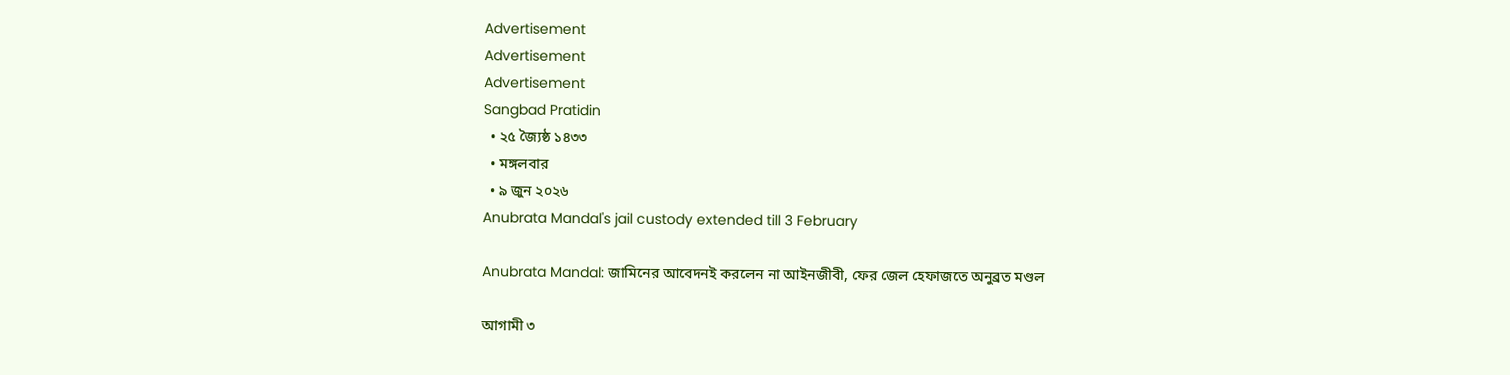Advertisement
Advertisement
Advertisement
Sangbad Pratidin
  • ২৫ জ্যৈষ্ঠ ১৪৩৩
  • মঙ্গলবার
  • ৯ জুন ২০২৬
Anubrata Mandal's jail custody extended till 3 February

Anubrata Mandal: জামিনের আবেদনই করলেন না আইনজীবী, ফের জেল হেফাজতে অনুব্রত মণ্ডল

আগামী ৩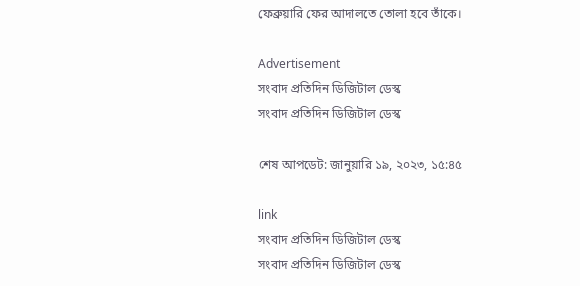ফেব্রুয়ারি ফের আদালতে তোলা হবে তাঁকে।

Advertisement
সংবাদ প্রতিদিন ডিজিটাল ডেস্ক
সংবাদ প্রতিদিন ডিজিটাল ডেস্ক

শেষ আপডেট: জানুয়ারি ১৯, ২০২৩, ১৫:৪৫

link
সংবাদ প্রতিদিন ডিজিটাল ডেস্ক
সংবাদ প্রতিদিন ডিজিটাল ডেস্ক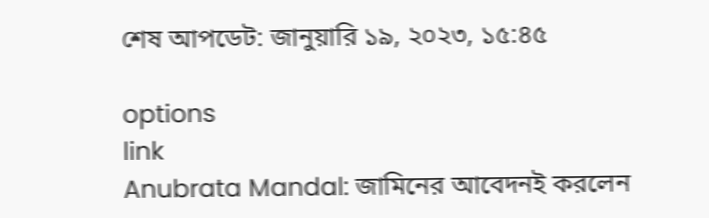শেষ আপডেট: জানুয়ারি ১৯, ২০২৩, ১৫:৪৫

options
link
Anubrata Mandal: জামিনের আবেদনই করলেন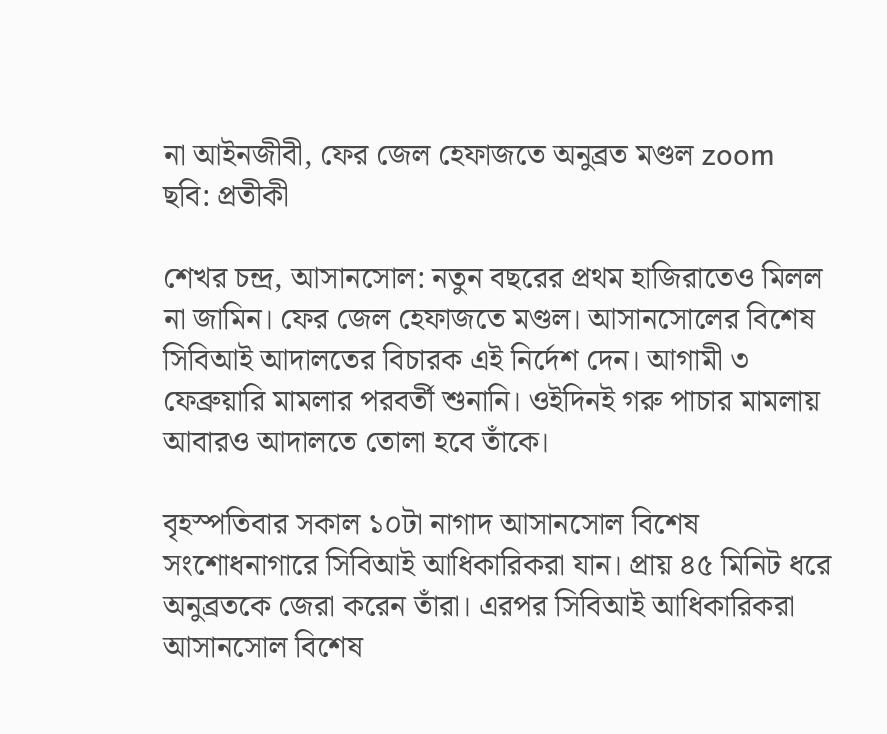না আইনজীবী, ফের জেল হেফাজতে অনুব্রত মণ্ডল zoom
ছবি: প্রতীকী

শেখর চন্দ্র, আসানসোল: নতুন বছরের প্রথম হাজিরাতেও মিলল না জামিন। ফের জেল হেফাজতে মণ্ডল। আসানসোলের বিশেষ সিবিআই আদালতের বিচারক এই নির্দেশ দেন। আগামী ৩ ফেব্রুয়ারি মামলার পরবর্তী শুনানি। ওইদিনই গরু পাচার মামলায় আবারও আদালতে তোলা হবে তাঁকে।

বৃহস্পতিবার সকাল ১০টা নাগাদ আসানসোল বিশেষ সংশোধনাগারে সিবিআই আধিকারিকরা যান। প্রায় ৪৫ মিনিট ধরে অনুব্রতকে জেরা করেন তাঁরা। এরপর সিবিআই আধিকারিকরা আসানসোল বিশেষ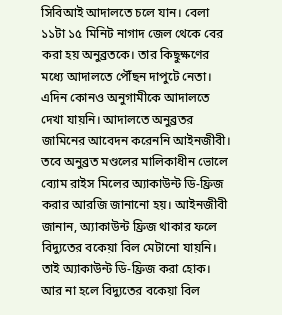সিবিআই আদালতে চলে যান। বেলা ১১টা ১৫ মিনিট নাগাদ জেল থেকে বের করা হয় অনুব্রতকে। তার কিছুক্ষণের মধ্যে আদালতে পৌঁছন দাপুটে নেতা। এদিন কোনও অনুগামীকে আদালতে দেখা যায়নি। আদালতে অনুব্রতর জামিনের আবেদন করেননি আইনজীবী। তবে অনুব্রত মণ্ডলের মালিকাধীন ভোলে ব্যোম রাইস মিলের অ্যাকাউন্ট ডি-ফ্রিজ করার আরজি জানানো হয়। আইনজীবী জানান, অ্যাকাউন্ট ফ্রিজ থাকার ফলে বিদ্যুতের বকেয়া বিল মেটানো যায়নি। তাই অ্যাকাউন্ট ডি-ফ্রিজ করা হোক। আর না হলে বিদ্যুতের বকেয়া বিল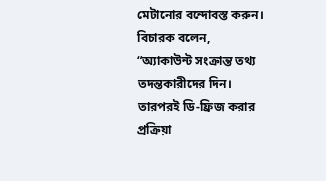মেটানোর বন্দোবস্ত করুন। বিচারক বলেন, “অ্যাকাউন্ট সংক্রান্ত তথ্য তদন্তকারীদের দিন। তারপরই ডি-ফ্রিজ করার প্রক্রিয়া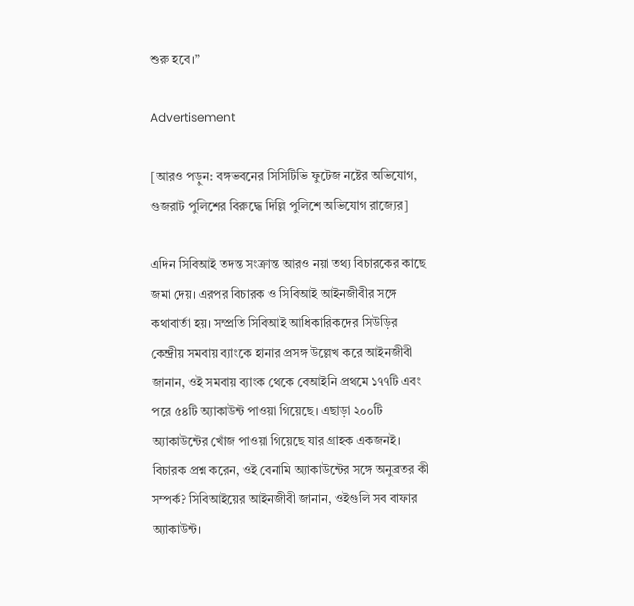শুরু হবে।”

Advertisement

[আরও পড়ুন: বঙ্গভবনের সিসিটিভি ফুটেজ নষ্টের অভিযোগ, গুজরাট পুলিশের বিরুদ্ধে দিল্লি পুলিশে অভিযোগ রাজ্যের]

এদিন সিবিআই তদন্ত সংক্রান্ত আরও নয়া তথ্য বিচারকের কাছে জমা দেয়। এরপর বিচারক ও সিবিআই আইনজীবীর সঙ্গে কথাবার্তা হয়। সম্প্রতি সিবিআই আধিকারিকদের সিউড়ির কেন্দ্রীয় সমবায় ব্যাংকে হানার প্রসঙ্গ উল্লেখ করে আইনজীবী জানান, ওই সমবায় ব্যাংক থেকে বেআইনি প্রথমে ১৭৭টি এবং পরে ৫৪টি অ্যাকাউন্ট পাওয়া গিয়েছে। এছাড়া ২০০টি অ্যাকাউন্টের খোঁজ পাওয়া গিয়েছে যার গ্রাহক একজনই। বিচারক প্রশ্ন করেন, ওই বেনামি অ্যাকাউন্টের সঙ্গে অনুব্রতর কী সম্পর্ক? সিবিআইয়ের আইনজীবী জানান, ওইগুলি সব বাফার অ্যাকাউন্ট।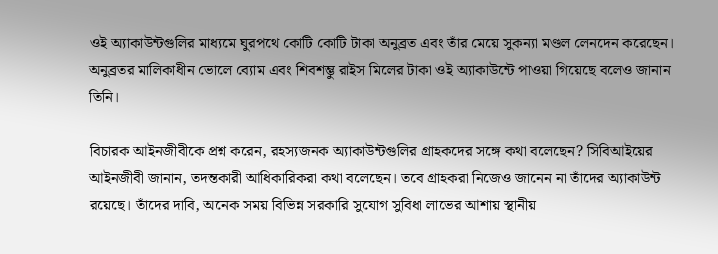ওই অ্যাকাউন্টগুলির মাধ্যমে ঘুরপথে কোটি কোটি টাকা অনুব্রত এবং তাঁর মেয়ে সুকন্যা মণ্ডল লেনদেন করেছেন। অনুব্রতর মালিকাধীন ভোলে ব্যোম এবং শিবশম্ভু রাইস মিলের টাকা ওই অ্যাকাউন্টে পাওয়া গিয়েছে বলেও জানান তিনি।

বিচারক আইনজীবীকে প্রশ্ন করেন, রহস্যজনক অ্যাকাউন্টগুলির গ্রাহকদের সঙ্গে কথা বলেছেন? সিবিআইয়ের আইনজীবী জানান, তদন্তকারী আধিকারিকরা কথা বলেছেন। তবে গ্রাহকরা নিজেও জানেন না তাঁদের অ্যাকাউন্ট রয়েছে। তাঁদের দাবি, অনেক সময় বিভিন্ন সরকারি সুযোগ সুবিধা লাভের আশায় স্থানীয়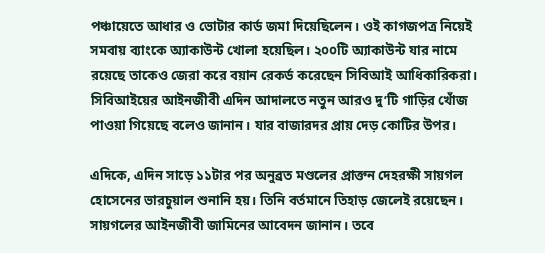পঞ্চায়েতে আধার ও ভোটার কার্ড জমা দিয়েছিলেন। ওই কাগজপত্র নিয়েই সমবায় ব্যাংকে অ্যাকাউন্ট খোলা হয়েছিল। ২০০টি অ্যাকাউন্ট যার নামে রয়েছে তাকেও জেরা করে বয়ান রেকর্ড করেছেন সিবিআই আধিকারিকরা। সিবিআইয়ের আইনজীবী এদিন আদালতে নতুন আরও দু’টি গাড়ির খোঁজ পাওয়া গিয়েছে বলেও জানান। যার বাজারদর প্রায় দেড় কোটির উপর।

এদিকে, এদিন সাড়ে ১১টার পর অনুব্রত মণ্ডলের প্রাক্তন দেহরক্ষী সায়গল হোসেনের ভারচুয়াল শুনানি হয়। তিনি বর্তমানে তিহাড় জেলেই রয়েছেন। সায়গলের আইনজীবী জামিনের আবেদন জানান। তবে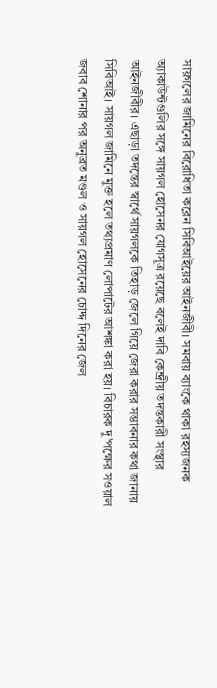সায়গলের জামিনের বিরোধিতা করেন সিবিআইয়ের আইনজীবী। সমবায় ব্যাংকে থাকা রহস্যজনক অ্যাকাউন্টগুলির সঙ্গে সায়গল হোসেনর যোগসূত্র রয়েছে বলেই দাবি কেন্দ্রীয় তদন্তকারী সংস্থার আইনজীবীর। এছাড়া তদন্তের স্বার্থে সায়গলকে তিহাড় জেলে গিয়ে জেরা করার সম্ভাবনার কথা জানায় সিবিআই। সায়গল জামিনে মুক্ত হলে তথ্যপ্রমাণ লোপাটের আশঙ্কা করা হয়। বিচারক দু’পক্ষের সওয়াল জবাব শোনার পর অনুব্রত মণ্ডল ও সায়গল হোসেনের চোদ্দ দিনের জেল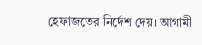হেফাজতের নির্দেশ দেয়। আগামী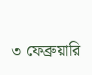৩ ফেব্রুয়ারি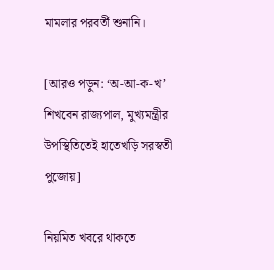মামলার পরবর্তী শুনানি।

[আরও পড়ুন: ‘অ-আ-ক-খ’ শিখবেন রাজ্যপাল, মুখ্যমন্ত্রীর উপস্থিতিতেই হাতেখড়ি সরস্বতী পুজোয়]

নিয়মিত খবরে থাকতে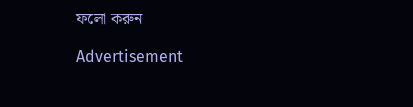ফলো করুন

Advertisement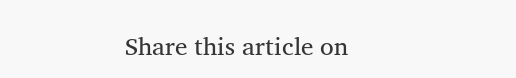Share this article on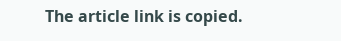The article link is copied.